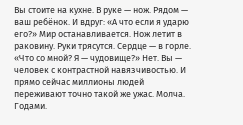Вы стоите на кухне. В руке — нож. Рядом — ваш ребёнок. И вдруг: «А что если я ударю его?» Мир останавливается. Нож летит в раковину. Руки трясутся. Сердце — в горле. «Что со мной? Я — чудовище?» Нет. Вы — человек с контрастной навязчивостью. И прямо сейчас миллионы людей переживают точно такой же ужас. Молча. Годами.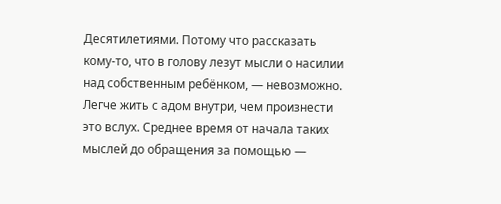Десятилетиями. Потому что рассказать кому-то, что в голову лезут мысли о насилии над собственным ребёнком, — невозможно. Легче жить с адом внутри, чем произнести это вслух. Среднее время от начала таких мыслей до обращения за помощью —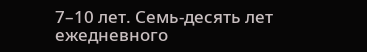7–10 лет. Семь-десять лет ежедневного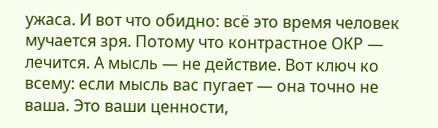ужаса. И вот что обидно: всё это время человек мучается зря. Потому что контрастное ОКР — лечится. А мысль — не действие. Вот ключ ко всему: если мысль вас пугает — она точно не ваша. Это ваши ценности,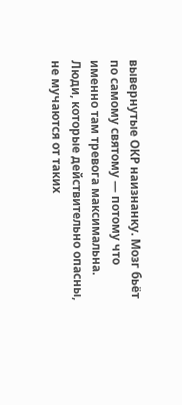вывернутые ОКР наизнанку. Мозг бьёт по самому святому — потому что именно там тревога максимальна. Люди, которые действительно опасны, не мучаются от таких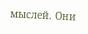мыслей. Они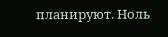планируют. Ноль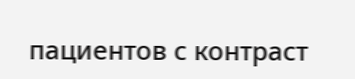пациентов с контраст